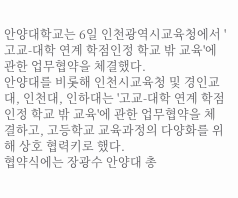안양대학교는 6일 인천광역시교육청에서 '고교-대학 연계 학점인정 학교 밖 교육'에 관한 업무협약을 체결했다.
안양대를 비롯해 인천시교육청 및 경인교대, 인천대, 인하대는 '고교-대학 연계 학점인정 학교 밖 교육'에 관한 업무협약을 체결하고, 고등학교 교육과정의 다양화를 위해 상호 협력키로 했다.
협약식에는 장광수 안양대 총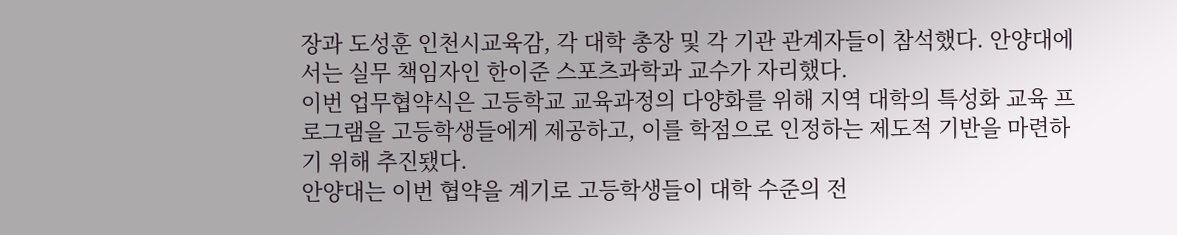장과 도성훈 인천시교육감, 각 대학 총장 및 각 기관 관계자들이 참석했다. 안양대에서는 실무 책임자인 한이준 스포츠과학과 교수가 자리했다.
이번 업무협약식은 고등학교 교육과정의 다양화를 위해 지역 대학의 특성화 교육 프로그램을 고등학생들에게 제공하고, 이를 학점으로 인정하는 제도적 기반을 마련하기 위해 추진됐다.
안양대는 이번 협약을 계기로 고등학생들이 대학 수준의 전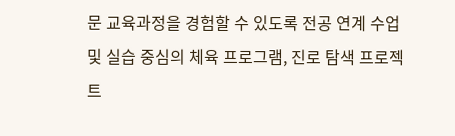문 교육과정을 경험할 수 있도록 전공 연계 수업 및 실습 중심의 체육 프로그램, 진로 탐색 프로젝트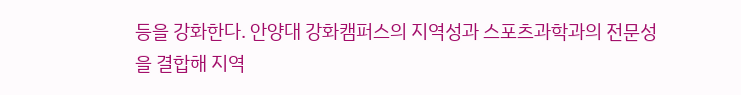등을 강화한다. 안양대 강화캠퍼스의 지역성과 스포츠과학과의 전문성을 결합해 지역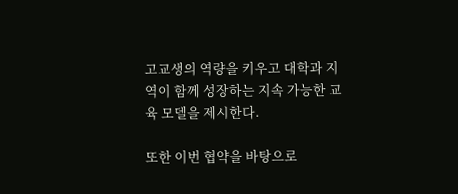고교생의 역량을 키우고 대학과 지역이 함께 성장하는 지속 가능한 교육 모델을 제시한다.

또한 이번 협약을 바탕으로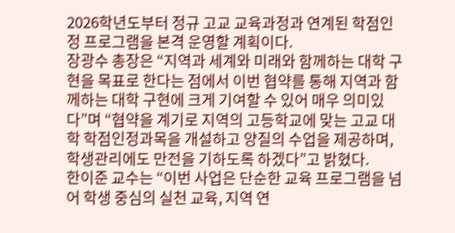2026학년도부터 정규 고교 교육과정과 연계된 학점인정 프로그램을 본격 운영할 계획이다.
장광수 총장은 “지역과 세계와 미래와 함께하는 대학 구현을 목표로 한다는 점에서 이번 협약를 통해 지역과 함께하는 대학 구현에 크게 기여할 수 있어 매우 의미있다”며 “협약을 계기로 지역의 고등학교에 맞는 고교 대학 학점인정과목을 개설하고 양질의 수업을 제공하며, 학생관리에도 만전을 기하도록 하겠다”고 밝혔다.
한이준 교수는 “이번 사업은 단순한 교육 프로그램을 넘어 학생 중심의 실천 교육, 지역 연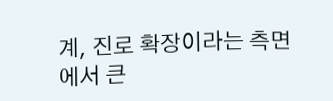계, 진로 확장이라는 측면에서 큰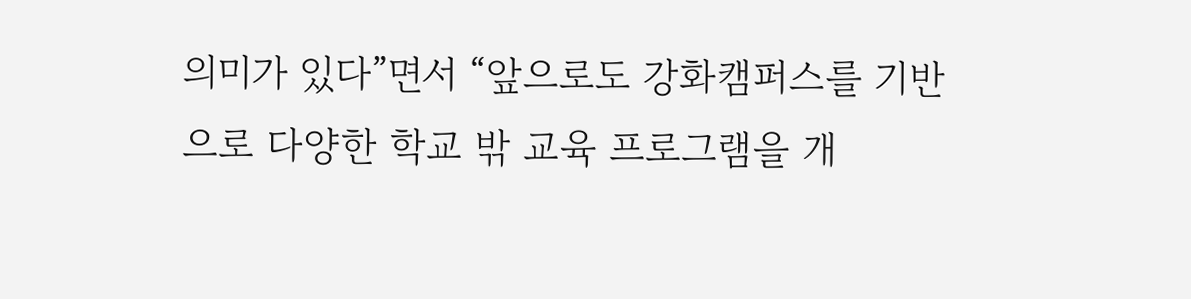의미가 있다”면서 “앞으로도 강화캠퍼스를 기반으로 다양한 학교 밖 교육 프로그램을 개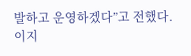발하고 운영하겠다”고 전했다.
이지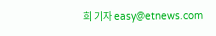희 기자 easy@etnews.com